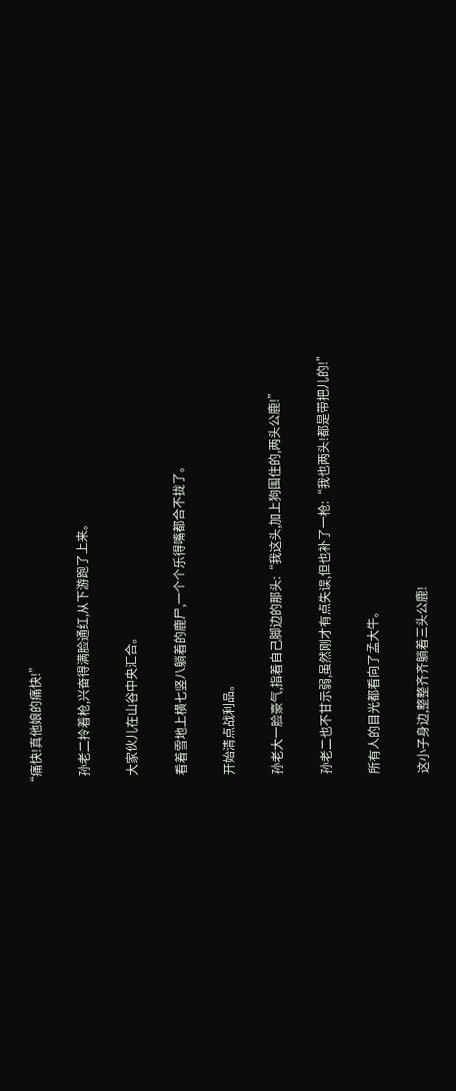“痛快!真他娘的痛快!”

    孙老二拎着枪,兴奋得满脸通红,从下游跑了上来。

    大家伙儿在山谷中央汇合。

    看着雪地上横七竖八躺着的鹿尸,一个个乐得嘴都合不拢了。

    开始清点战利品。

    孙老大一脸豪气,指着自己脚边的那头:“我这头,加上狗围住的,两头公鹿!”

    孙老二也不甘示弱,虽然刚才有点失误,但也补了一枪:“我也两头!都是带把儿的!”

    所有人的目光都看向了孟大牛。

    这小子身边,整整齐齐躺着三头公鹿!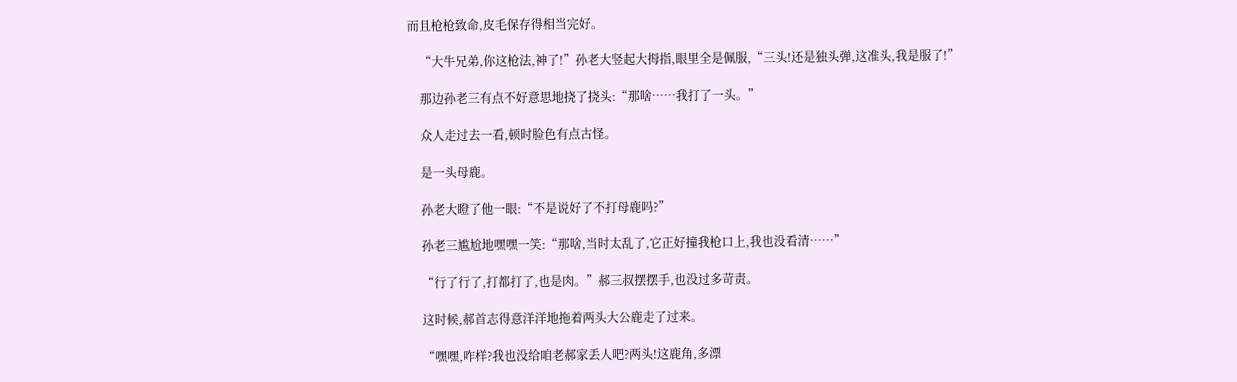而且枪枪致命,皮毛保存得相当完好。

    “大牛兄弟,你这枪法,神了!”孙老大竖起大拇指,眼里全是佩服,“三头!还是独头弹,这准头,我是服了!”

    那边孙老三有点不好意思地挠了挠头:“那啥……我打了一头。”

    众人走过去一看,顿时脸色有点古怪。

    是一头母鹿。

    孙老大瞪了他一眼:“不是说好了不打母鹿吗?”

    孙老三尴尬地嘿嘿一笑:“那啥,当时太乱了,它正好撞我枪口上,我也没看清……”

    “行了行了,打都打了,也是肉。”郝三叔摆摆手,也没过多苛责。

    这时候,郝首志得意洋洋地拖着两头大公鹿走了过来。

    “嘿嘿,咋样?我也没给咱老郝家丢人吧?两头!这鹿角,多漂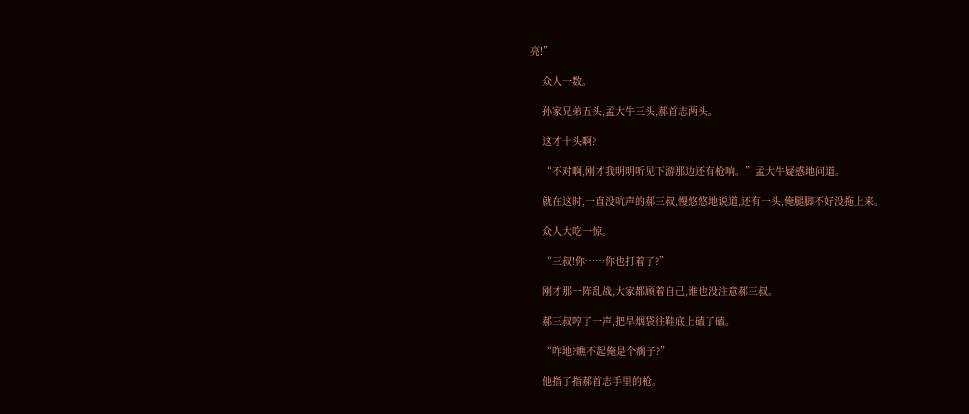亮!”

    众人一数。

    孙家兄弟五头,孟大牛三头,郝首志两头。

    这才十头啊?

    “不对啊,刚才我明明听见下游那边还有枪响。”孟大牛疑惑地问道。

    就在这时,一直没吭声的郝三叔,慢悠悠地说道,还有一头,俺腿脚不好没拖上来。

    众人大吃一惊。

    “三叔!你……你也打着了?”

    刚才那一阵乱战,大家都顾着自己,谁也没注意郝三叔。

    郝三叔哼了一声,把旱烟袋往鞋底上磕了磕。

    “咋地?瞧不起俺是个瘸子?”

    他指了指郝首志手里的枪。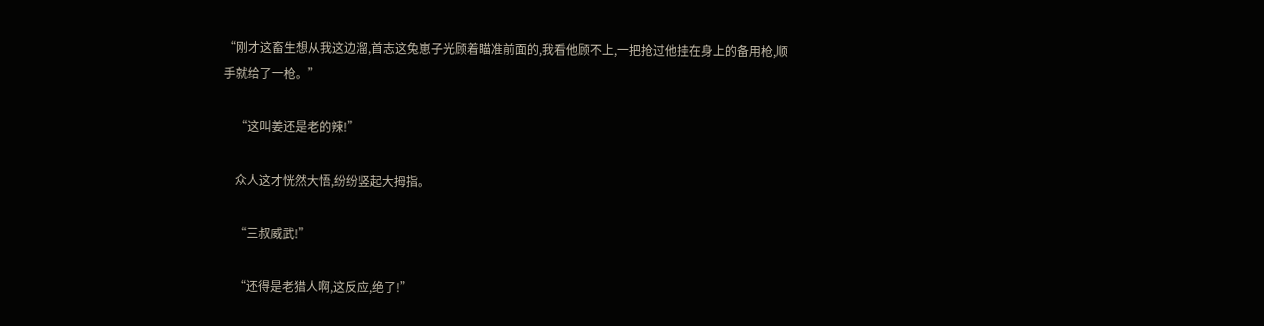“刚才这畜生想从我这边溜,首志这兔崽子光顾着瞄准前面的,我看他顾不上,一把抢过他挂在身上的备用枪,顺手就给了一枪。”

    “这叫姜还是老的辣!”

    众人这才恍然大悟,纷纷竖起大拇指。

    “三叔威武!”

    “还得是老猎人啊,这反应,绝了!”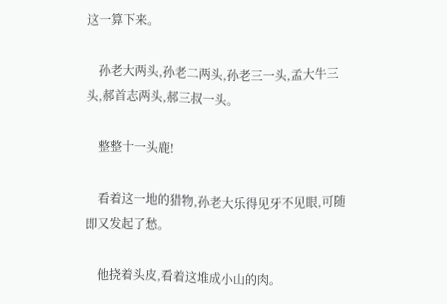这一算下来。

    孙老大两头,孙老二两头,孙老三一头,孟大牛三头,郝首志两头,郝三叔一头。

    整整十一头鹿!

    看着这一地的猎物,孙老大乐得见牙不见眼,可随即又发起了愁。

    他挠着头皮,看着这堆成小山的肉。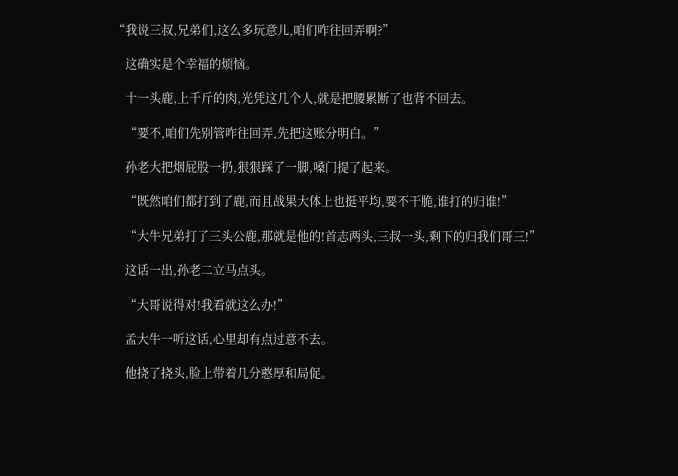“我说三叔,兄弟们,这么多玩意儿,咱们咋往回弄啊?”

    这确实是个幸福的烦恼。

    十一头鹿,上千斤的肉,光凭这几个人,就是把腰累断了也背不回去。

    “要不,咱们先别管咋往回弄,先把这账分明白。”

    孙老大把烟屁股一扔,狠狠踩了一脚,嗓门提了起来。

    “既然咱们都打到了鹿,而且战果大体上也挺平均,要不干脆,谁打的归谁!”

    “大牛兄弟打了三头公鹿,那就是他的!首志两头,三叔一头,剩下的归我们哥三!”

    这话一出,孙老二立马点头。

    “大哥说得对!我看就这么办!”

    孟大牛一听这话,心里却有点过意不去。

    他挠了挠头,脸上带着几分憨厚和局促。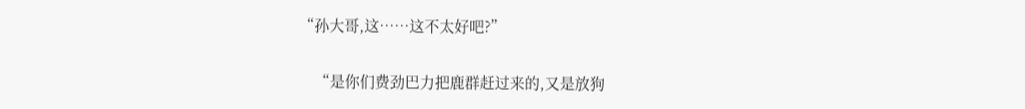“孙大哥,这……这不太好吧?”

    “是你们费劲巴力把鹿群赶过来的,又是放狗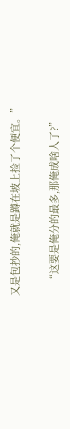又是包抄的,俺就是蹲在坡上捡了个便宜。”

    “这要是俺分的最多,那俺成啥人了?”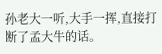孙老大一听,大手一挥,直接打断了孟大牛的话。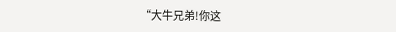“大牛兄弟!你这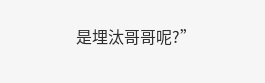是埋汰哥哥呢?”